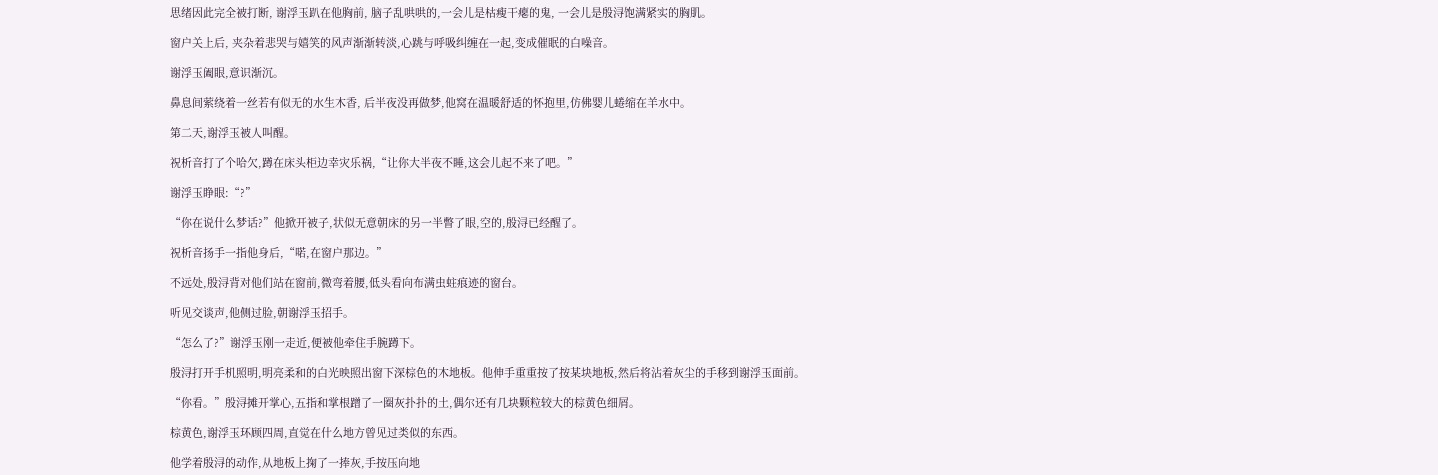思绪因此完全被打断, 谢浮玉趴在他胸前, 脑子乱哄哄的,一会儿是枯瘦干瘪的鬼, 一会儿是殷浔饱满紧实的胸肌。

窗户关上后, 夹杂着悲哭与嬉笑的风声渐渐转淡,心跳与呼吸纠缠在一起,变成催眠的白噪音。

谢浮玉阖眼,意识渐沉。

鼻息间萦绕着一丝若有似无的水生木香, 后半夜没再做梦,他窝在温暖舒适的怀抱里,仿佛婴儿蜷缩在羊水中。

第二天,谢浮玉被人叫醒。

祝析音打了个哈欠,蹲在床头柜边幸灾乐祸,“让你大半夜不睡,这会儿起不来了吧。”

谢浮玉睁眼:“?”

“你在说什么梦话?”他掀开被子,状似无意朝床的另一半瞥了眼,空的,殷浔已经醒了。

祝析音扬手一指他身后,“喏,在窗户那边。”

不远处,殷浔背对他们站在窗前,微弯着腰,低头看向布满虫蛀痕迹的窗台。

听见交谈声,他侧过脸,朝谢浮玉招手。

“怎么了?”谢浮玉刚一走近,便被他牵住手腕蹲下。

殷浔打开手机照明,明亮柔和的白光映照出窗下深棕色的木地板。他伸手重重按了按某块地板,然后将沾着灰尘的手移到谢浮玉面前。

“你看。”殷浔摊开掌心,五指和掌根蹭了一圈灰扑扑的土,偶尔还有几块颗粒较大的棕黄色细屑。

棕黄色,谢浮玉环顾四周,直觉在什么地方曾见过类似的东西。

他学着殷浔的动作,从地板上掬了一捧灰,手按压向地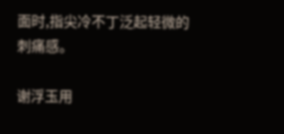面时,指尖冷不丁泛起轻微的刺痛感。

谢浮玉用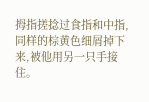拇指搓捻过食指和中指,同样的棕黄色细屑掉下来,被他用另一只手接住。